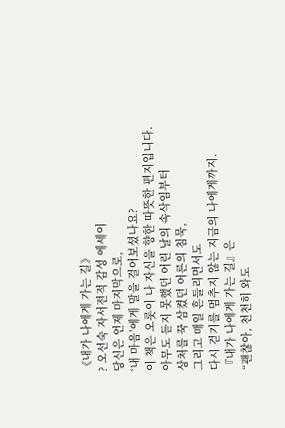《내가 나에게 가는 길》
? 오선숙 자서전적 감성 에세이
당신은 언제 마지막으로,
‘내 마음’에게 말을 걸어보셨나요?
이 책은 오롯이 나 자신을 향한 따뜻한 편지입니다.
아무도 듣지 못했던 어린 날의 속삭임부터
상처를 꾹 삼켰던 어른의 침묵,
그리고 매일 흔들리면서도
다시 걷기를 멈추지 않는 지금의 나에게까지.
『내가 나에게 가는 길』은
“괜찮아, 천천히 와도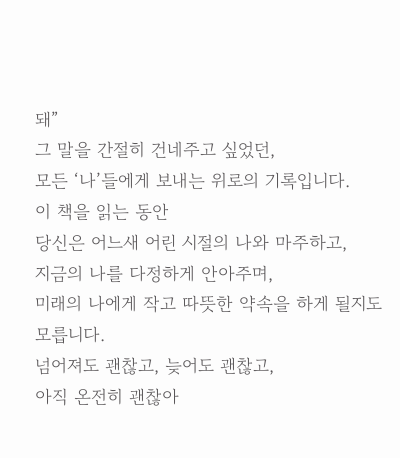돼”
그 말을 간절히 건네주고 싶었던,
모든 ‘나’들에게 보내는 위로의 기록입니다.
이 책을 읽는 동안
당신은 어느새 어린 시절의 나와 마주하고,
지금의 나를 다정하게 안아주며,
미래의 나에게 작고 따뜻한 약속을 하게 될지도
모릅니다.
넘어져도 괜찮고, 늦어도 괜찮고,
아직 온전히 괜찮아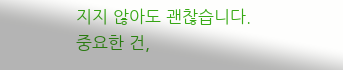지지 않아도 괜찮습니다.
중요한 건,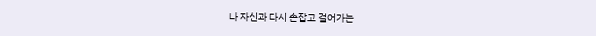나 자신과 다시 손잡고 걸어가는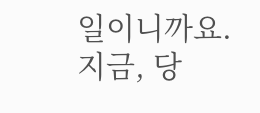일이니까요.
지금, 당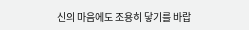신의 마음에도 조용히 닿기를 바랍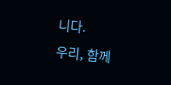니다.
우리, 함께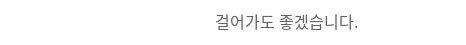걸어가도 좋겠습니다.